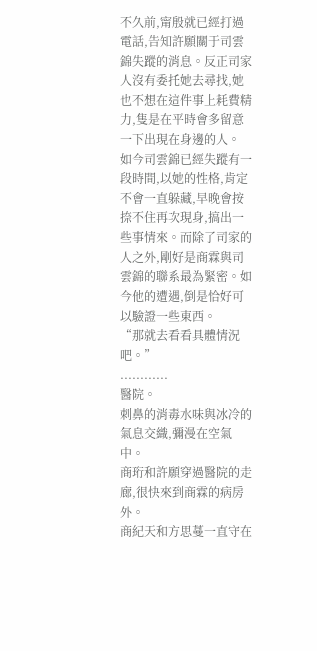不久前,甯殷就已經打過電話,告知許願關于司雲錦失蹤的消息。反正司家人沒有委托她去尋找,她也不想在這件事上耗費精力,隻是在平時會多留意一下出現在身邊的人。
如今司雲錦已經失蹤有一段時間,以她的性格,肯定不會一直躲藏,早晚會按捺不住再次現身,搞出一些事情來。而除了司家的人之外,剛好是商霖與司雲錦的聯系最為緊密。如今他的遭遇,倒是恰好可以驗證一些東西。
“那就去看看具體情況吧。”
............
醫院。
刺鼻的消毒水味與冰冷的氣息交織,彌漫在空氣中。
商珩和許願穿過醫院的走廊,很快來到商霖的病房外。
商紀天和方思蔓一直守在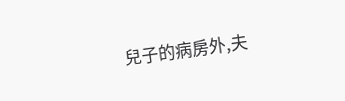兒子的病房外,夫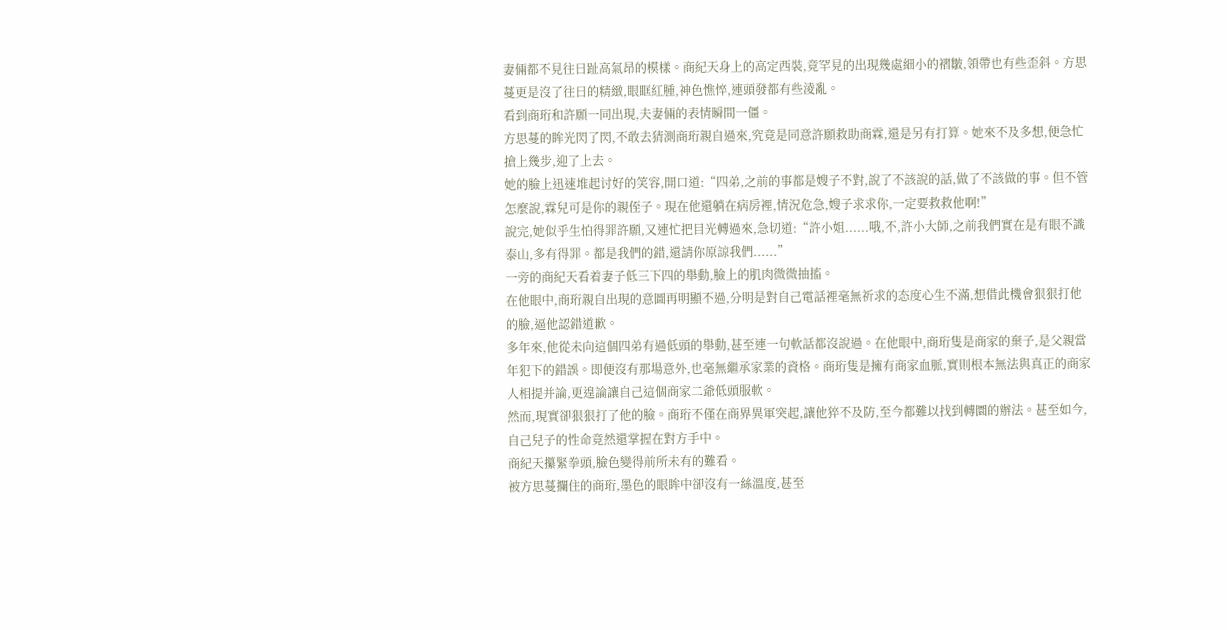妻倆都不見往日趾高氣昂的模樣。商紀天身上的高定西裝,竟罕見的出現幾處細小的褶皺,領帶也有些歪斜。方思蔓更是沒了往日的精緻,眼眶紅腫,神色憔悴,連頭發都有些淩亂。
看到商珩和許願一同出現,夫妻倆的表情瞬間一僵。
方思蔓的眸光閃了閃,不敢去猜測商珩親自過來,究竟是同意許願救助商霖,還是另有打算。她來不及多想,便急忙搶上幾步,迎了上去。
她的臉上迅速堆起讨好的笑容,開口道:“四弟,之前的事都是嫂子不對,說了不該說的話,做了不該做的事。但不管怎麼說,霖兒可是你的親侄子。現在他還躺在病房裡,情況危急,嫂子求求你,一定要救救他啊!”
說完,她似乎生怕得罪許願,又連忙把目光轉過來,急切道:“許小姐......哦,不,許小大師,之前我們實在是有眼不識泰山,多有得罪。都是我們的錯,還請你原諒我們......”
一旁的商紀天看着妻子低三下四的舉動,臉上的肌肉微微抽搐。
在他眼中,商珩親自出現的意圖再明顯不過,分明是對自己電話裡毫無祈求的态度心生不滿,想借此機會狠狠打他的臉,逼他認錯道歉。
多年來,他從未向這個四弟有過低頭的舉動,甚至連一句軟話都沒說過。在他眼中,商珩隻是商家的棄子,是父親當年犯下的錯誤。即便沒有那場意外,也毫無繼承家業的資格。商珩隻是擁有商家血脈,實則根本無法與真正的商家人相提并論,更遑論讓自己這個商家二爺低頭服軟。
然而,現實卻狠狠打了他的臉。商珩不僅在商界異軍突起,讓他猝不及防,至今都難以找到轉圜的辦法。甚至如今,自己兒子的性命竟然還掌握在對方手中。
商紀天攥緊拳頭,臉色變得前所未有的難看。
被方思蔓攔住的商珩,墨色的眼眸中卻沒有一絲溫度,甚至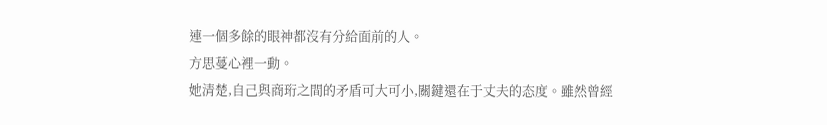連一個多餘的眼神都沒有分給面前的人。
方思蔓心裡一動。
她清楚,自己與商珩之間的矛盾可大可小,關鍵還在于丈夫的态度。雖然曾經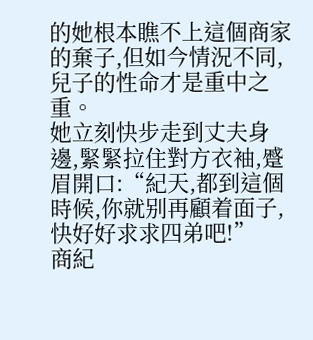的她根本瞧不上這個商家的棄子,但如今情況不同,兒子的性命才是重中之重。
她立刻快步走到丈夫身邊,緊緊拉住對方衣袖,蹙眉開口:“紀天,都到這個時候,你就别再顧着面子,快好好求求四弟吧!”
商紀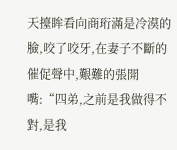天擡眸看向商珩滿是冷漠的臉,咬了咬牙,在妻子不斷的催促聲中,艱難的張開嘴:“四弟,之前是我做得不對,是我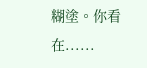糊塗。你看在......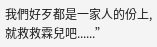我們好歹都是一家人的份上,就救救霖兒吧......”